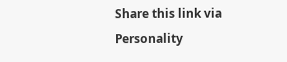Share this link via
Personality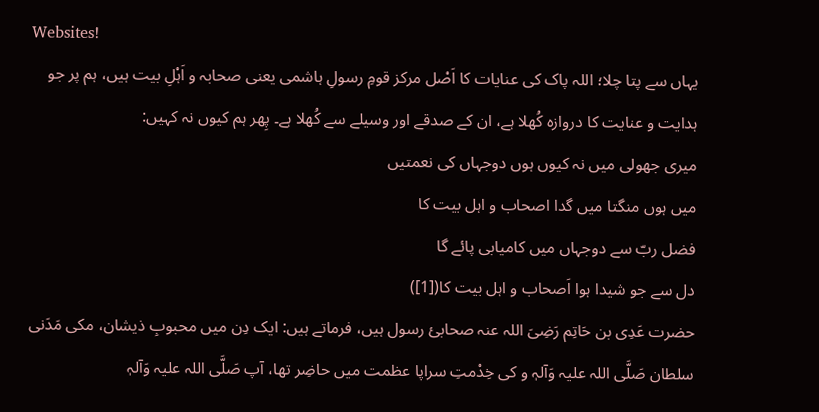Websites!
یہاں سے پتا چلا؛ اللہ پاک کی عنایات کا اَصْل مرکز قومِ رسولِ ہاشمی یعنی صحابہ و اَہْلِ بیت ہیں، ہم پر جو ہدایت و عنایت کا دروازہ کُھلا ہے، ان کے صدقے اور وسیلے سے کُھلا ہے۔ پِھر ہم کیوں نہ کہیں:
میری جھولی میں نہ کیوں ہوں دوجہاں کی نعمتیں
میں ہوں منگتا میں گدا اصحاب و اہل بیت کا
فضل ربّ سے دوجہاں میں کامیابی پائے گا
دل سے جو شیدا ہوا اَصحاب و اہل بیت کا([1])
حضرت عَدِی بن حَاتِم رَضِیَ اللہ عنہ صحابئ رسول ہیں، فرماتے ہیں: ایک دِن میں محبوبِ ذیشان، مکی مَدَنی سلطان صَلَّی اللہ علیہ وَآلہٖ و کی خِدْمتِ سراپا عظمت میں حاضِر تھا، آپ صَلَّی اللہ علیہ وَآلہٖ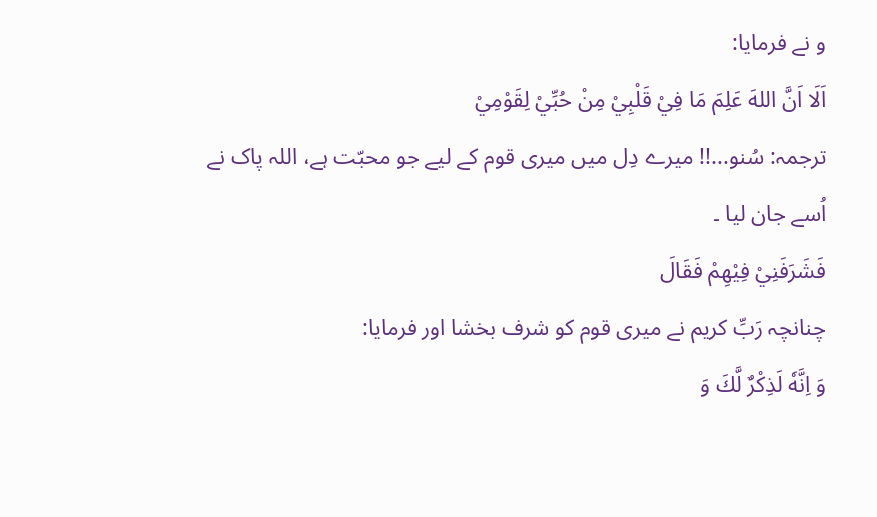و نے فرمایا:
اَلَا اَنَّ اللهَ عَلِمَ مَا فِيْ قَلْبِيْ مِنْ حُبِّيْ لِقَوْمِيْ
ترجمہ: سُنو...!! میرے دِل میں میری قوم کے لیے جو محبّت ہے، اللہ پاک نے اُسے جان لیا ۔
فَشَرَفَنِيْ فِيْهِمْ فَقَالَ
چنانچہ رَبِّ کریم نے میری قوم کو شرف بخشا اور فرمایا:
وَ اِنَّهٗ لَذِكْرٌ لَّكَ وَ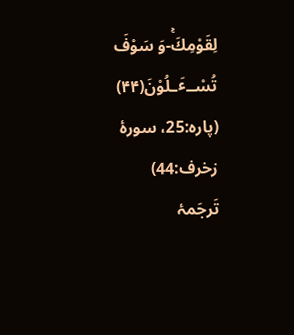لِقَوْمِكَۚ-وَ سَوْفَ تُسْــٴَـلُوْنَ(۴۴) (پارہ:25، سورۂ زخرف:44)
تَرجَمۂ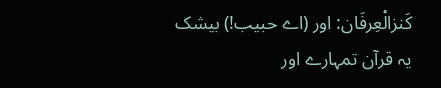کَنزالْعِرفَان: اور (اے حبیب!) بیشک یہ قرآن تمہارے اور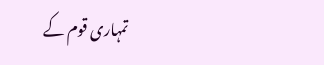تمہاری قوم کے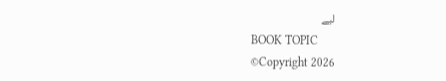لیے
BOOK TOPIC
©Copyright 2026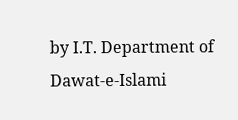by I.T. Department of Dawat-e-Islami